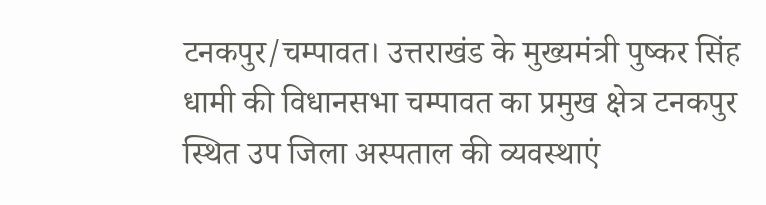टनकपुर/चम्पावत। उत्तराखंड के मुख्यमंत्री पुष्कर सिंह धामी की विधानसभा चम्पावत का प्रमुख क्षेत्र टनकपुर स्थित उप जिला अस्पताल की व्यवस्थाएं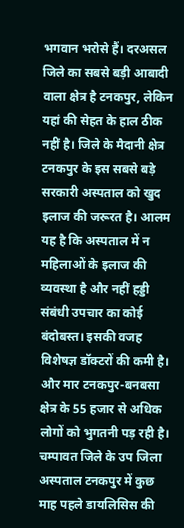भगवान भरोसे हैं। दरअसल जिले का सबसे बड़ी आबादी वाला क्षेत्र है टनकपुर, लेकिन यहां की सेहत के हाल ठीक नहीं है। जिले के मैदानी क्षेत्र टनकपुर के इस सबसे बड़े सरकारी अस्पताल को खुद इलाज की जरूरत है। आलम यह है कि अस्पताल में न महिलाओं के इलाज की व्यवस्था है और नहीं हड्डी संबंधी उपचार का कोई बंदोबस्त। इसकी वजह विशेषज्ञ डॉक्टरों की कमी है। और मार टनकपुर-बनबसा क्षेत्र के 55 हजार से अधिक लोगों को भुगतनी पड़ रही है।
चम्पावत जिले के उप जिला अस्पताल टनकपुर में कुछ माह पहले डायलिसिस की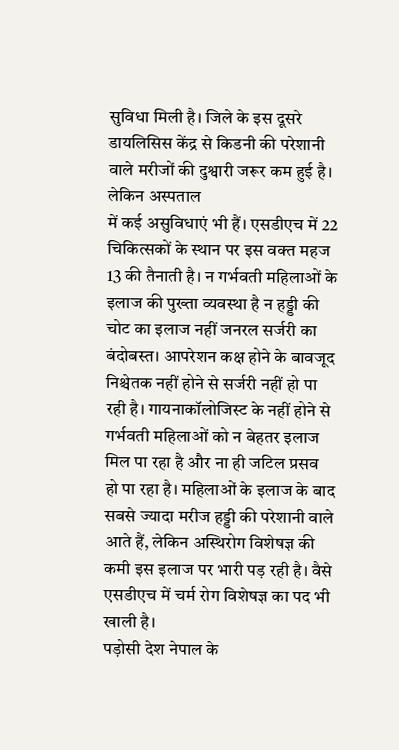सुविधा मिली है। जिले के इस दूसरे डायलिसिस केंद्र से किडनी की परेशानी वाले मरीजों की दुश्वारी जरूर कम हुई है। लेकिन अस्पताल
में कई असुविधाएं भी हैं। एसडीएच में 22 चिकित्सकों के स्थान पर इस वक्त महज 13 की तैनाती है। न गर्भवती महिलाओं के इलाज की पुख्ता व्यवस्था है न हड्डी की चोट का इलाज नहीं जनरल सर्जरी का बंदोबस्त। आपरेशन कक्ष होने के बावजूद निश्चेतक नहीं होने से सर्जरी नहीं हो पा रही है। गायनाकॉलोजिस्ट के नहीं होने से गर्भवती महिलाओं को न बेहतर इलाज मिल पा रहा है और ना ही जटिल प्रसव
हो पा रहा है। महिलाओं के इलाज के बाद सबसे ज्यादा मरीज हड्डी की परेशानी वाले आते हैं, लेकिन अस्थिरोग विशेषज्ञ की कमी इस इलाज पर भारी पड़ रही है। वैसे एसडीएच में चर्म रोग विशेषज्ञ का पद भी खाली है।
पड़ोसी देश नेपाल के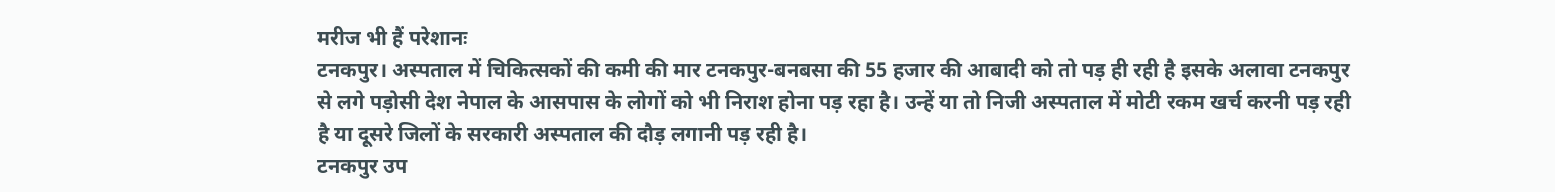मरीज भी हैं परेशानः
टनकपुर। अस्पताल में चिकित्सकों की कमी की मार टनकपुर-बनबसा की 55 हजार की आबादी को तो पड़ ही रही है इसके अलावा टनकपुर से लगे पड़ोसी देश नेपाल के आसपास के लोगों को भी निराश होना पड़ रहा है। उन्हें या तो निजी अस्पताल में मोटी रकम खर्च करनी पड़ रही है या दूसरे जिलों के सरकारी अस्पताल की दौड़ लगानी पड़ रही है।
टनकपुर उप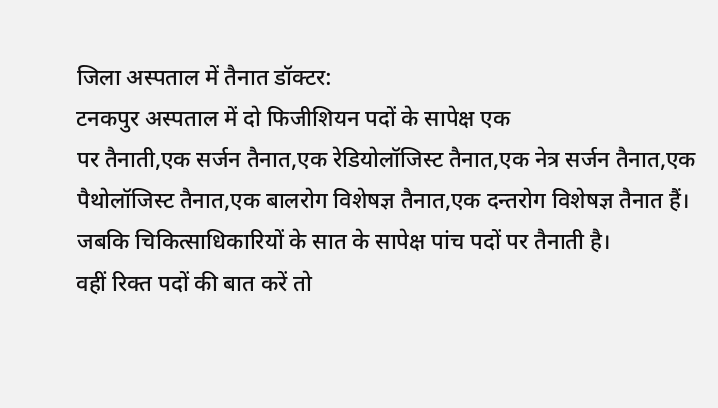जिला अस्पताल में तैनात डॉक्टर:
टनकपुर अस्पताल में दो फिजीशियन पदों के सापेक्ष एक
पर तैनाती,एक सर्जन तैनात,एक रेडियोलॉजिस्ट तैनात,एक नेत्र सर्जन तैनात,एक पैथोलॉजिस्ट तैनात,एक बालरोग विशेषज्ञ तैनात,एक दन्तरोग विशेषज्ञ तैनात हैं। जबकि चिकित्साधिकारियों के सात के सापेक्ष पांच पदों पर तैनाती है।
वहीं रिक्त पदों की बात करें तो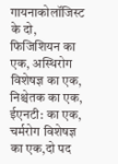गायनाकोलॉजिस्ट के दो, फिजिशियन का एक, अस्थिरोग विशेषज्ञ का एक, निश्चेतक का एक, ईएनटी: का एक, चर्मरोग विशेषज्ञ का एक,दो पद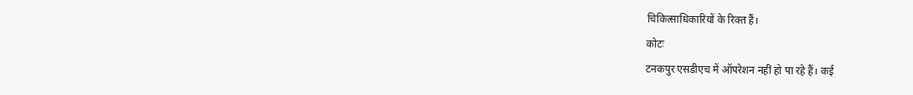चिकित्साधिकारियों के रिक्त हैं।
कोटः
टनकपुर एसडीएच में ऑपरेशन नहीं हो पा रहे हैं। कई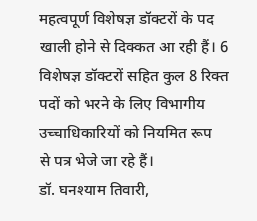महत्वपूर्ण विशेषज्ञ डॉक्टरों के पद खाली होने से दिक्कत आ रही हैं। 6 विशेषज्ञ डॉक्टरों सहित कुल 8 रिक्त पदों को भरने के लिए विभागीय उच्चाधिकारियों को नियमित रूप
से पत्र भेजे जा रहे हैं।
डॉ. घनश्याम तिवारी,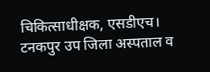चिकित्साधीक्षक, एसडीएच।
टनकपुर उप जिला अस्पताल व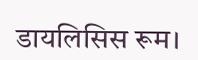डायलिसिस रूम।